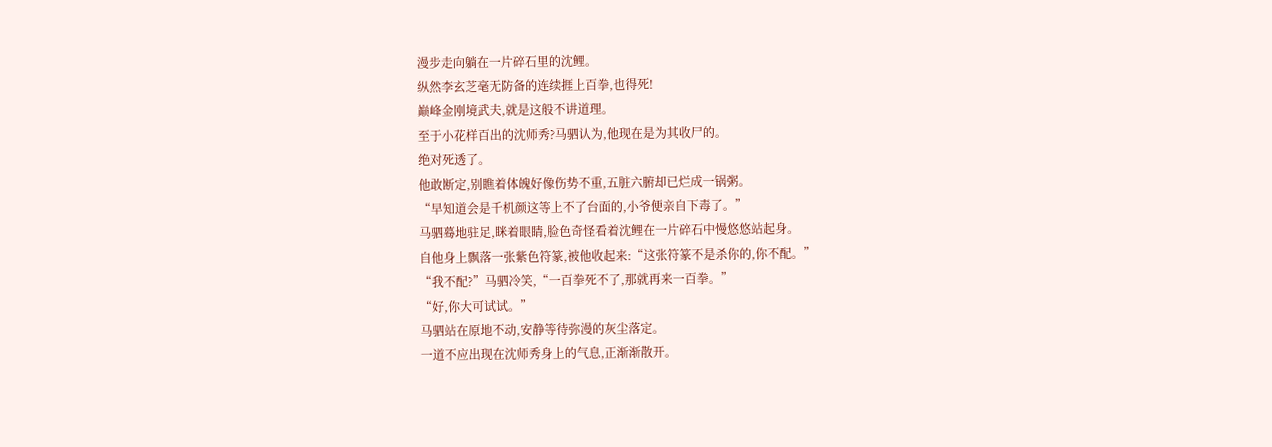漫步走向躺在一片碎石里的沈鲤。
纵然李玄芝毫无防备的连续捱上百拳,也得死!
巅峰金刚境武夫,就是这般不讲道理。
至于小花样百出的沈师秀?马驷认为,他现在是为其收尸的。
绝对死透了。
他敢断定,别瞧着体魄好像伤势不重,五脏六腑却已烂成一锅粥。
“早知道会是千机颜这等上不了台面的,小爷便亲自下毒了。”
马驷蓦地驻足,眯着眼睛,脸色奇怪看着沈鲤在一片碎石中慢悠悠站起身。
自他身上飘落一张紫色符篆,被他收起来:“这张符篆不是杀你的,你不配。”
“我不配?”马驷冷笑,“一百拳死不了,那就再来一百拳。”
“好,你大可试试。”
马驷站在原地不动,安静等待弥漫的灰尘落定。
一道不应出现在沈师秀身上的气息,正渐渐散开。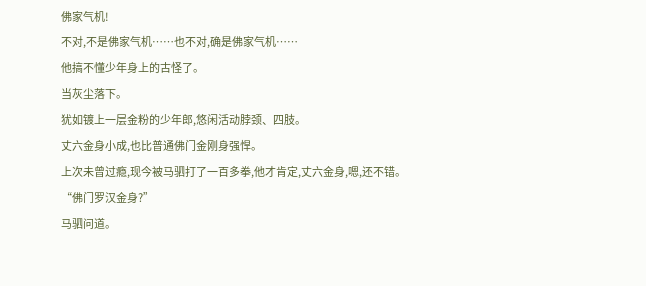佛家气机!
不对,不是佛家气机……也不对,确是佛家气机……
他搞不懂少年身上的古怪了。
当灰尘落下。
犹如镀上一层金粉的少年郎,悠闲活动脖颈、四肢。
丈六金身小成,也比普通佛门金刚身强悍。
上次未曾过瘾,现今被马驷打了一百多拳,他才肯定,丈六金身,嗯,还不错。
“佛门罗汉金身?”
马驷问道。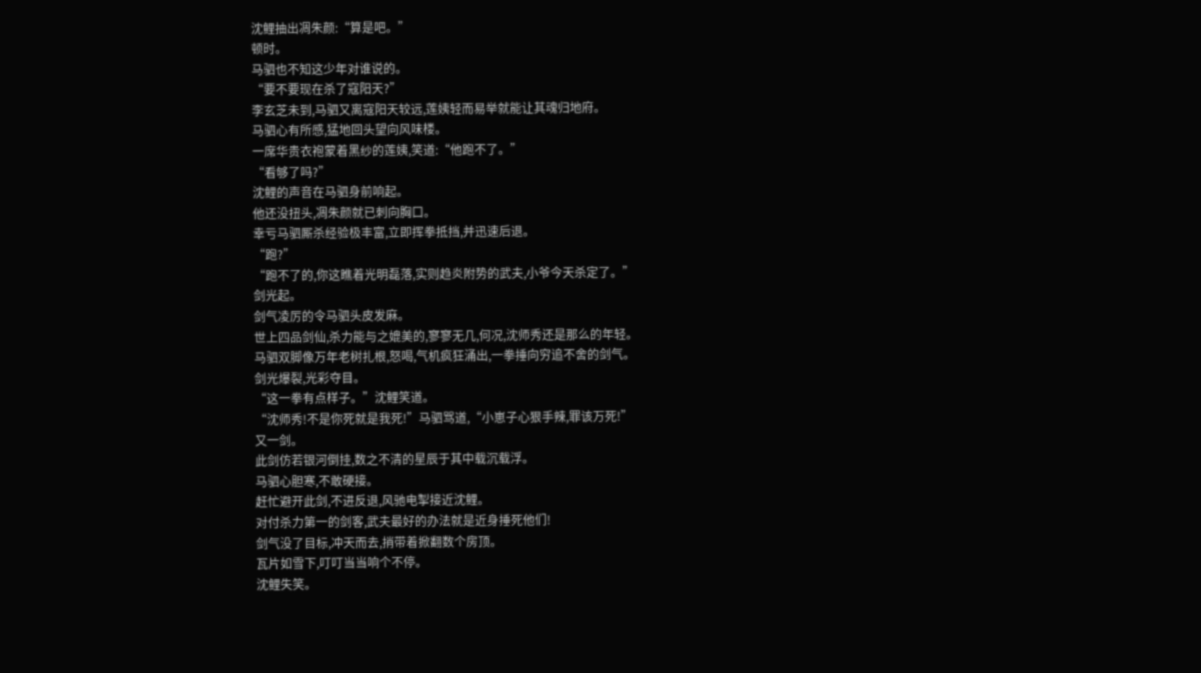沈鲤抽出凋朱颜:“算是吧。”
顿时。
马驷也不知这少年对谁说的。
“要不要现在杀了寇阳天?”
李玄芝未到,马驷又离寇阳天较远,莲姨轻而易举就能让其魂归地府。
马驷心有所感,猛地回头望向风味楼。
一席华贵衣袍蒙着黑纱的莲姨,笑道:“他跑不了。”
“看够了吗?”
沈鲤的声音在马驷身前响起。
他还没扭头,凋朱颜就已刺向胸口。
幸亏马驷厮杀经验极丰富,立即挥拳抵挡,并迅速后退。
“跑?”
“跑不了的,你这瞧着光明磊落,实则趋炎附势的武夫,小爷今天杀定了。”
剑光起。
剑气凌厉的令马驷头皮发麻。
世上四品剑仙,杀力能与之媲美的,寥寥无几,何况,沈师秀还是那么的年轻。
马驷双脚像万年老树扎根,怒喝,气机疯狂涌出,一拳捶向穷追不舍的剑气。
剑光爆裂,光彩夺目。
“这一拳有点样子。”沈鲤笑道。
“沈师秀!不是你死就是我死!”马驷骂道,“小崽子心狠手辣,罪该万死!”
又一剑。
此剑仿若银河倒挂,数之不清的星辰于其中载沉载浮。
马驷心胆寒,不敢硬接。
赶忙避开此剑,不进反退,风驰电掣接近沈鲤。
对付杀力第一的剑客,武夫最好的办法就是近身捶死他们!
剑气没了目标,冲天而去,捎带着掀翻数个房顶。
瓦片如雪下,叮叮当当响个不停。
沈鲤失笑。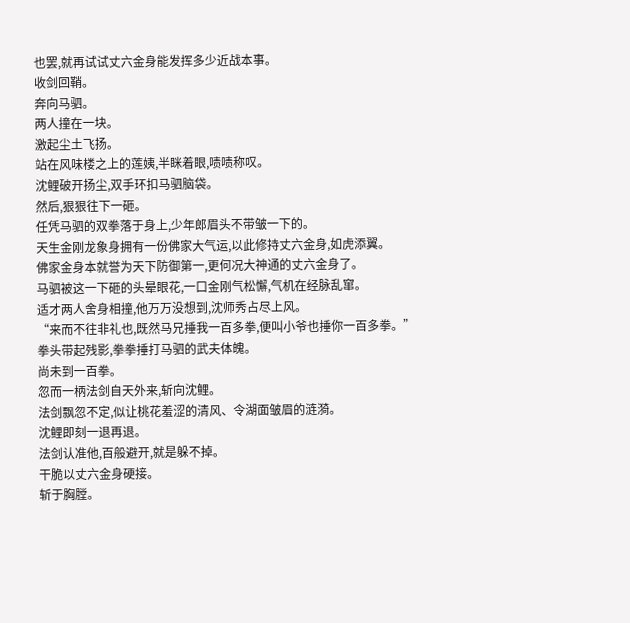也罢,就再试试丈六金身能发挥多少近战本事。
收剑回鞘。
奔向马驷。
两人撞在一块。
激起尘土飞扬。
站在风味楼之上的莲姨,半眯着眼,啧啧称叹。
沈鲤破开扬尘,双手环扣马驷脑袋。
然后,狠狠往下一砸。
任凭马驷的双拳落于身上,少年郎眉头不带皱一下的。
天生金刚龙象身拥有一份佛家大气运,以此修持丈六金身,如虎添翼。
佛家金身本就誉为天下防御第一,更何况大神通的丈六金身了。
马驷被这一下砸的头晕眼花,一口金刚气松懈,气机在经脉乱窜。
适才两人舍身相撞,他万万没想到,沈师秀占尽上风。
“来而不往非礼也,既然马兄捶我一百多拳,便叫小爷也捶你一百多拳。”
拳头带起残影,拳拳捶打马驷的武夫体魄。
尚未到一百拳。
忽而一柄法剑自天外来,斩向沈鲤。
法剑飘忽不定,似让桃花羞涩的清风、令湖面皱眉的涟漪。
沈鲤即刻一退再退。
法剑认准他,百般避开,就是躲不掉。
干脆以丈六金身硬接。
斩于胸膛。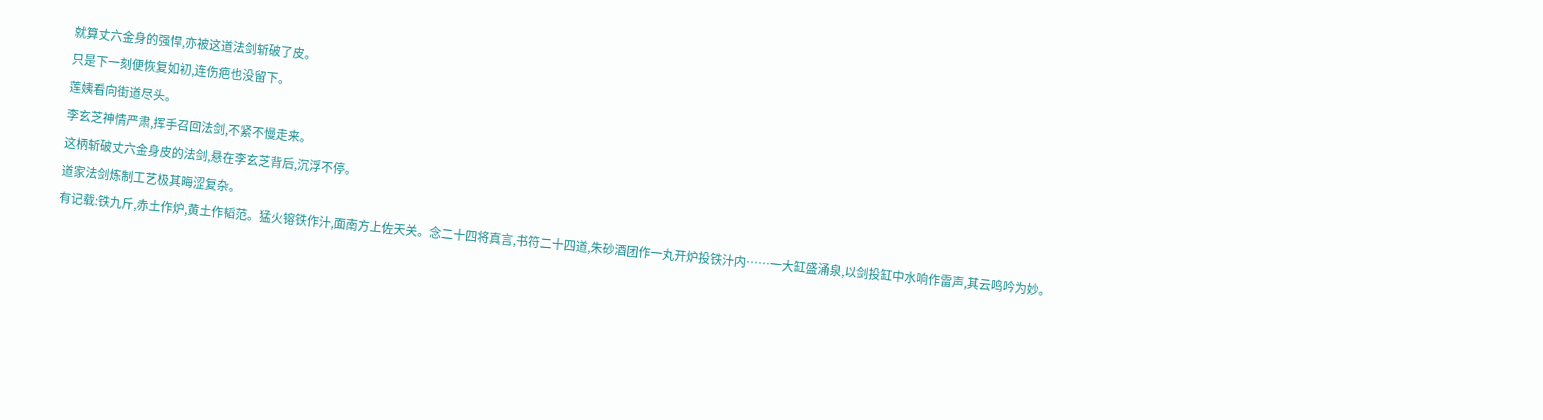就算丈六金身的强悍,亦被这道法剑斩破了皮。
只是下一刻便恢复如初,连伤疤也没留下。
莲姨看向街道尽头。
李玄芝神情严肃,挥手召回法剑,不紧不慢走来。
这柄斩破丈六金身皮的法剑,悬在李玄芝背后,沉浮不停。
道家法剑炼制工艺极其晦涩复杂。
有记载:铁九斤,赤土作炉,黄土作韬范。猛火镕铁作汁,面南方上佐天关。念二十四将真言,书符二十四道,朱砂酒团作一丸开炉投铁汁内……一大缸盛涌泉,以剑投缸中水响作雷声,其云鸣吟为妙。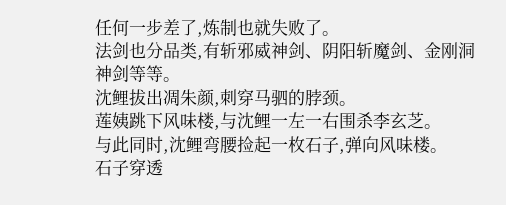任何一步差了,炼制也就失败了。
法剑也分品类,有斩邪威神剑、阴阳斩魔剑、金刚洞神剑等等。
沈鲤拔出凋朱颜,刺穿马驷的脖颈。
莲姨跳下风味楼,与沈鲤一左一右围杀李玄芝。
与此同时,沈鲤弯腰捡起一枚石子,弹向风味楼。
石子穿透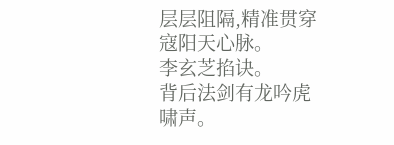层层阻隔,精准贯穿寇阳天心脉。
李玄芝掐诀。
背后法剑有龙吟虎啸声。